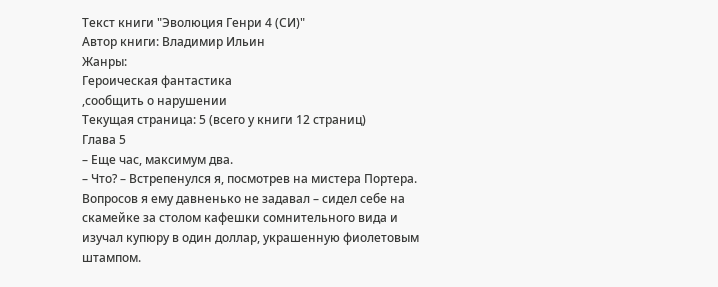Текст книги "Эволюция Генри 4 (СИ)"
Автор книги: Владимир Ильин
Жанры:
Героическая фантастика
,сообщить о нарушении
Текущая страница: 5 (всего у книги 12 страниц)
Глава 5
– Еще час, максимум два.
– Что? – Встрепенулся я, посмотрев на мистера Портера.
Вопросов я ему давненько не задавал – сидел себе на скамейке за столом кафешки сомнительного вида и изучал купюру в один доллар, украшенную фиолетовым штампом.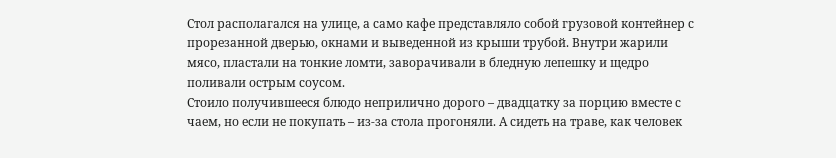Стол располагался на улице, а само кафе представляло собой грузовой контейнер с прорезанной дверью, окнами и выведенной из крыши трубой. Внутри жарили мясо, пластали на тонкие ломти, заворачивали в бледную лепешку и щедро поливали острым соусом.
Стоило получившееся блюдо неприлично дорого – двадцатку за порцию вместе с чаем, но если не покупать – из-за стола прогоняли. А сидеть на траве, как человек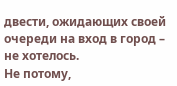двести, ожидающих своей очереди на вход в город – не хотелось.
Не потому,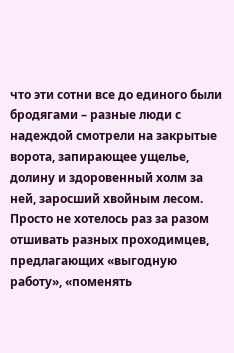что эти сотни все до единого были бродягами – разные люди с надеждой смотрели на закрытые ворота, запирающее ущелье, долину и здоровенный холм за ней, заросший хвойным лесом.
Просто не хотелось раз за разом отшивать разных проходимцев, предлагающих «выгодную работу», «поменять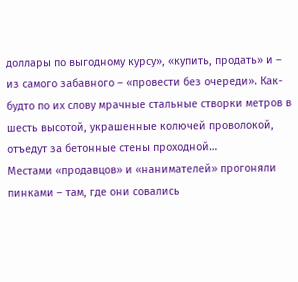доллары по выгодному курсу», «купить, продать» и – из самого забавного – «провести без очереди». Как-будто по их слову мрачные стальные створки метров в шесть высотой, украшенные колючей проволокой, отъедут за бетонные стены проходной…
Местами «продавцов» и «нанимателей» прогоняли пинками – там, где они совались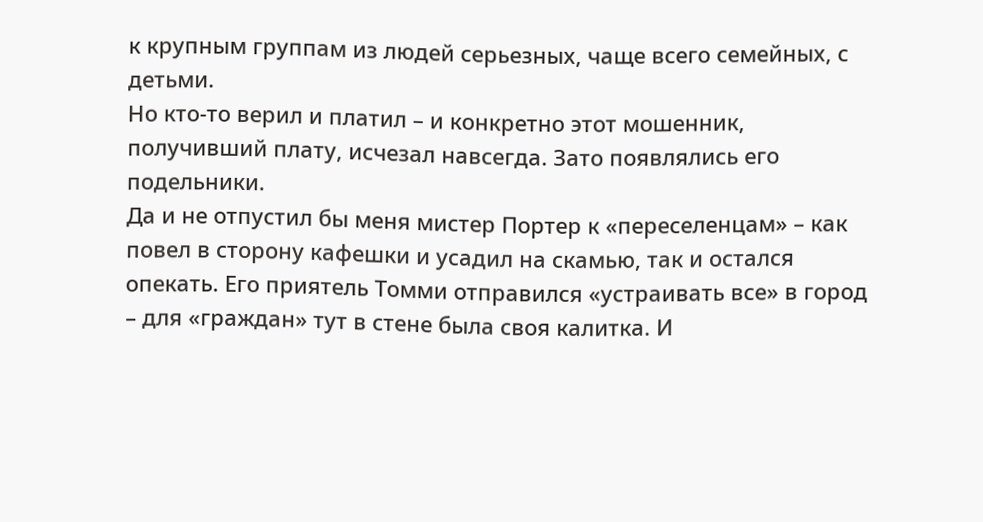к крупным группам из людей серьезных, чаще всего семейных, с детьми.
Но кто-то верил и платил – и конкретно этот мошенник, получивший плату, исчезал навсегда. Зато появлялись его подельники.
Да и не отпустил бы меня мистер Портер к «переселенцам» – как повел в сторону кафешки и усадил на скамью, так и остался опекать. Его приятель Томми отправился «устраивать все» в город – для «граждан» тут в стене была своя калитка. И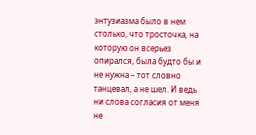энтузиазма было в нем столько, что тросточка, на которую он всерьез опирался, была будто бы и не нужна – тот словно танцевал, а не шел. И ведь ни слова согласия от меня не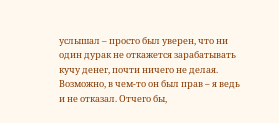услышал – просто был уверен, что ни один дурак не откажется зарабатывать кучу денег, почти ничего не делая.
Возможно, в чем-то он был прав – я ведь и не отказал. Отчего бы,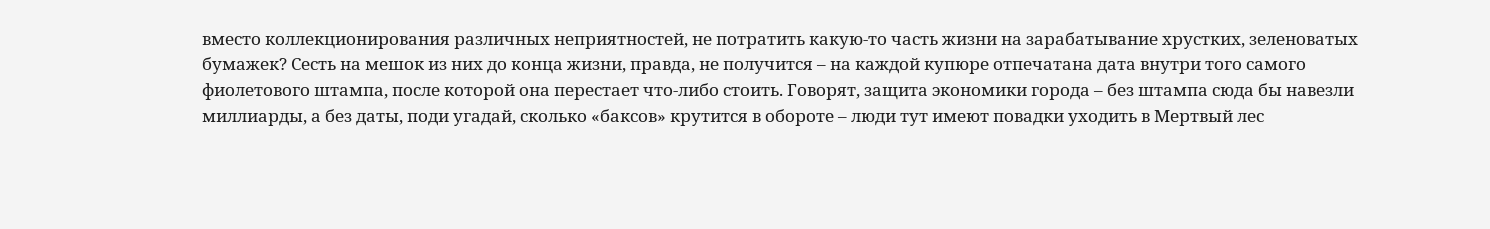вместо коллекционирования различных неприятностей, не потратить какую-то часть жизни на зарабатывание хрустких, зеленоватых бумажек? Сесть на мешок из них до конца жизни, правда, не получится – на каждой купюре отпечатана дата внутри того самого фиолетового штампа, после которой она перестает что-либо стоить. Говорят, защита экономики города – без штампа сюда бы навезли миллиарды, а без даты, поди угадай, сколько «баксов» крутится в обороте – люди тут имеют повадки уходить в Мертвый лес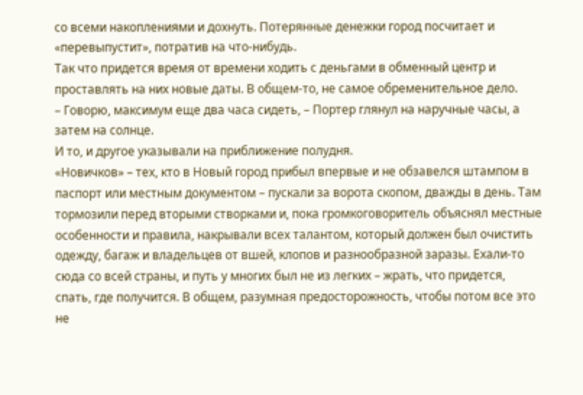со всеми накоплениями и дохнуть. Потерянные денежки город посчитает и «перевыпустит», потратив на что-нибудь.
Так что придется время от времени ходить с деньгами в обменный центр и проставлять на них новые даты. В общем-то, не самое обременительное дело.
– Говорю, максимум еще два часа сидеть, – Портер глянул на наручные часы, а затем на солнце.
И то, и другое указывали на приближение полудня.
«Новичков» – тех, кто в Новый город прибыл впервые и не обзавелся штампом в паспорт или местным документом – пускали за ворота скопом, дважды в день. Там тормозили перед вторыми створками и, пока громкоговоритель объяснял местные особенности и правила, накрывали всех талантом, который должен был очистить одежду, багаж и владельцев от вшей, клопов и разнообразной заразы. Ехали-то сюда со всей страны, и путь у многих был не из легких – жрать, что придется, спать, где получится. В общем, разумная предосторожность, чтобы потом все это не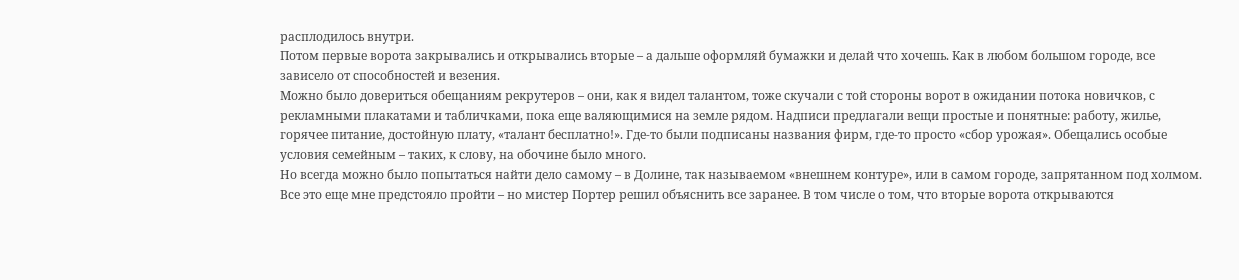расплодилось внутри.
Потом первые ворота закрывались и открывались вторые – а дальше оформляй бумажки и делай что хочешь. Как в любом большом городе, все зависело от способностей и везения.
Можно было довериться обещаниям рекрутеров – они, как я видел талантом, тоже скучали с той стороны ворот в ожидании потока новичков, с рекламными плакатами и табличками, пока еще валяющимися на земле рядом. Надписи предлагали вещи простые и понятные: работу, жилье, горячее питание, достойную плату, «талант бесплатно!». Где-то были подписаны названия фирм, где-то просто «сбор урожая». Обещались особые условия семейным – таких, к слову, на обочине было много.
Но всегда можно было попытаться найти дело самому – в Долине, так называемом «внешнем контуре», или в самом городе, запрятанном под холмом.
Все это еще мне предстояло пройти – но мистер Портер решил объяснить все заранее. В том числе о том, что вторые ворота открываются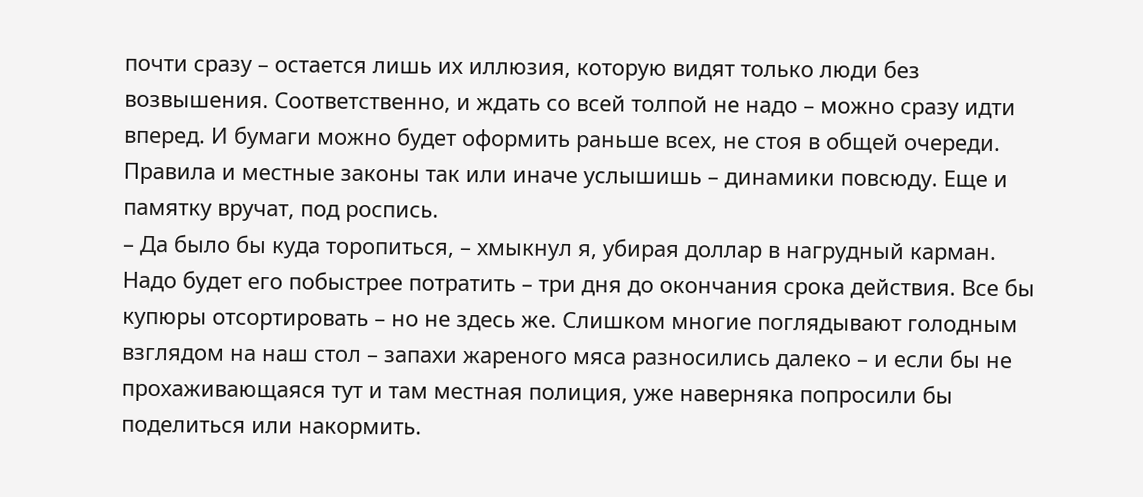почти сразу – остается лишь их иллюзия, которую видят только люди без возвышения. Соответственно, и ждать со всей толпой не надо – можно сразу идти вперед. И бумаги можно будет оформить раньше всех, не стоя в общей очереди. Правила и местные законы так или иначе услышишь – динамики повсюду. Еще и памятку вручат, под роспись.
– Да было бы куда торопиться, – хмыкнул я, убирая доллар в нагрудный карман.
Надо будет его побыстрее потратить – три дня до окончания срока действия. Все бы купюры отсортировать – но не здесь же. Слишком многие поглядывают голодным взглядом на наш стол – запахи жареного мяса разносились далеко – и если бы не прохаживающаяся тут и там местная полиция, уже наверняка попросили бы поделиться или накормить.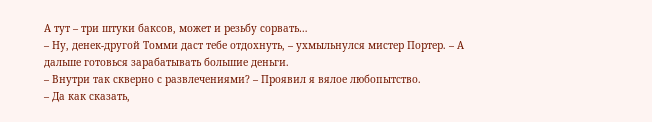А тут – три штуки баксов, может и резьбу сорвать…
– Ну, денек-другой Томми даст тебе отдохнуть, – ухмыльнулся мистер Портер. – А дальше готовься зарабатывать большие деньги.
– Внутри так скверно с развлечениями? – Проявил я вялое любопытство.
– Да как сказать,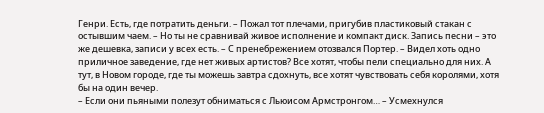Генри. Есть, где потратить деньги. – Пожал тот плечами, пригубив пластиковый стакан с остывшим чаем. – Но ты не сравнивай живое исполнение и компакт диск. Запись песни – это же дешевка, записи у всех есть. – С пренебрежением отозвался Портер. – Видел хоть одно приличное заведение, где нет живых артистов? Все хотят, чтобы пели специально для них. А тут, в Новом городе, где ты можешь завтра сдохнуть, все хотят чувствовать себя королями, хотя бы на один вечер.
– Если они пьяными полезут обниматься с Льюисом Армстронгом… – Усмехнулся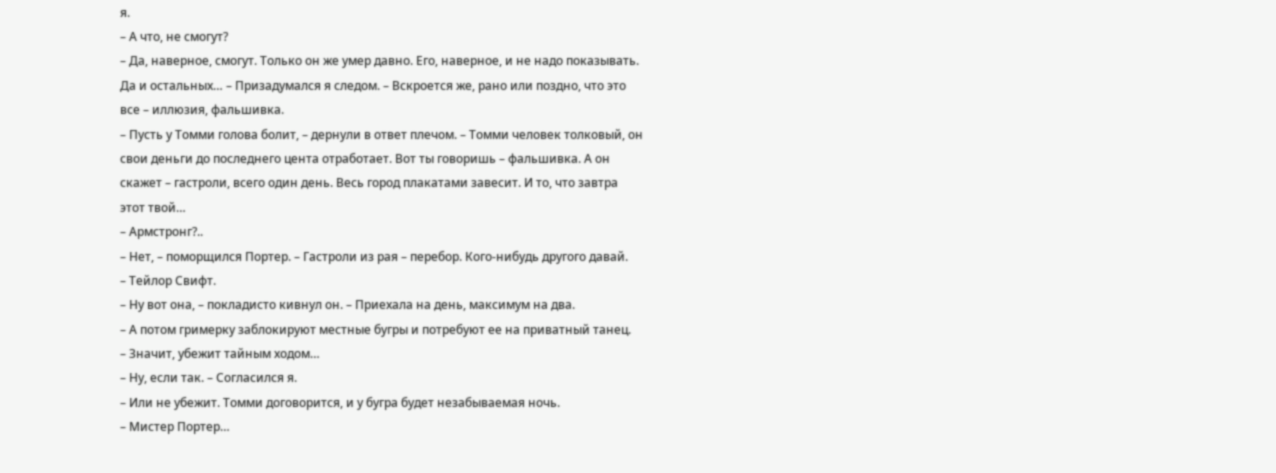я.
– А что, не смогут?
– Да, наверное, смогут. Только он же умер давно. Его, наверное, и не надо показывать. Да и остальных… – Призадумался я следом. – Вскроется же, рано или поздно, что это все – иллюзия, фальшивка.
– Пусть у Томми голова болит, – дернули в ответ плечом. – Томми человек толковый, он свои деньги до последнего цента отработает. Вот ты говоришь – фальшивка. А он скажет – гастроли, всего один день. Весь город плакатами завесит. И то, что завтра этот твой…
– Армстронг?..
– Нет, – поморщился Портер. – Гастроли из рая – перебор. Кого-нибудь другого давай.
– Тейлор Свифт.
– Ну вот она, – покладисто кивнул он. – Приехала на день, максимум на два.
– А потом гримерку заблокируют местные бугры и потребуют ее на приватный танец.
– Значит, убежит тайным ходом…
– Ну, если так. – Согласился я.
– Или не убежит. Томми договорится, и у бугра будет незабываемая ночь.
– Мистер Портер…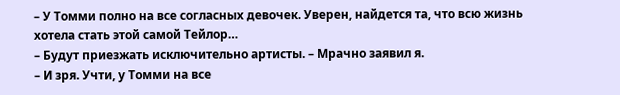– У Томми полно на все согласных девочек. Уверен, найдется та, что всю жизнь хотела стать этой самой Тейлор…
– Будут приезжать исключительно артисты. – Мрачно заявил я.
– И зря. Учти, у Томми на все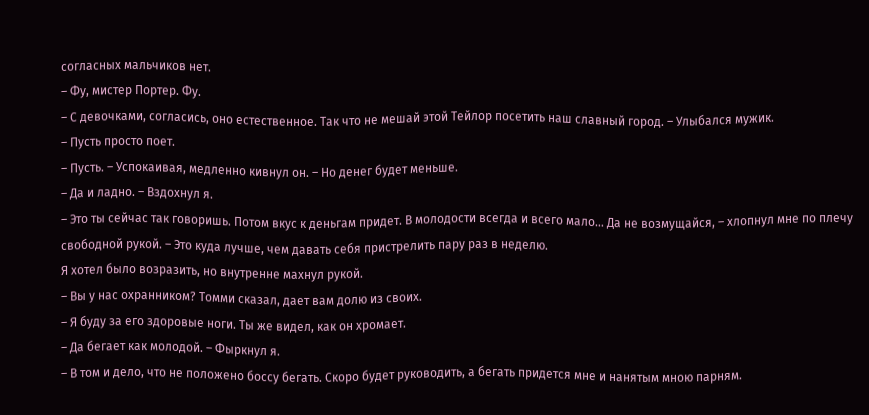согласных мальчиков нет.
– Фу, мистер Портер. Фу.
– С девочками, согласись, оно естественное. Так что не мешай этой Тейлор посетить наш славный город. – Улыбался мужик.
– Пусть просто поет.
– Пусть. – Успокаивая, медленно кивнул он. – Но денег будет меньше.
– Да и ладно. – Вздохнул я.
– Это ты сейчас так говоришь. Потом вкус к деньгам придет. В молодости всегда и всего мало… Да не возмущайся, – хлопнул мне по плечу свободной рукой. – Это куда лучше, чем давать себя пристрелить пару раз в неделю.
Я хотел было возразить, но внутренне махнул рукой.
– Вы у нас охранником? Томми сказал, дает вам долю из своих.
– Я буду за его здоровые ноги. Ты же видел, как он хромает.
– Да бегает как молодой. – Фыркнул я.
– В том и дело, что не положено боссу бегать. Скоро будет руководить, а бегать придется мне и нанятым мною парням.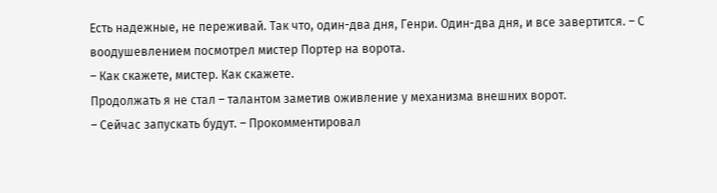Есть надежные, не переживай. Так что, один-два дня, Генри. Один-два дня, и все завертится. – С воодушевлением посмотрел мистер Портер на ворота.
– Как скажете, мистер. Как скажете.
Продолжать я не стал – талантом заметив оживление у механизма внешних ворот.
– Сейчас запускать будут. – Прокомментировал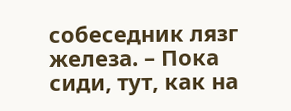собеседник лязг железа. – Пока сиди, тут, как на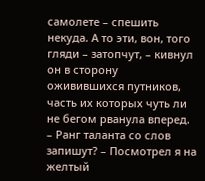самолете – спешить некуда. А то эти, вон, того гляди – затопчут, – кивнул он в сторону оживившихся путников, часть их которых чуть ли не бегом рванула вперед.
– Ранг таланта со слов запишут? – Посмотрел я на желтый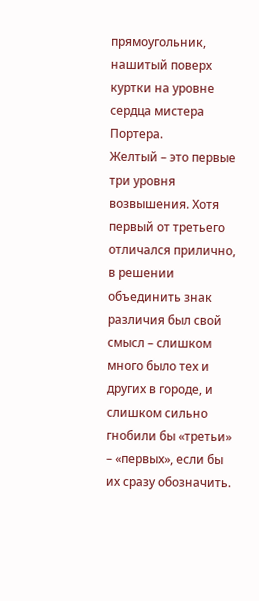прямоугольник, нашитый поверх куртки на уровне сердца мистера Портера.
Желтый – это первые три уровня возвышения. Хотя первый от третьего отличался прилично, в решении объединить знак различия был свой смысл – слишком много было тех и других в городе, и слишком сильно гнобили бы «третьи» – «первых», если бы их сразу обозначить.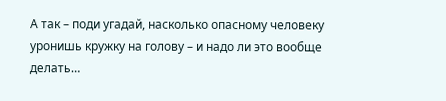А так – поди угадай, насколько опасному человеку уронишь кружку на голову – и надо ли это вообще делать…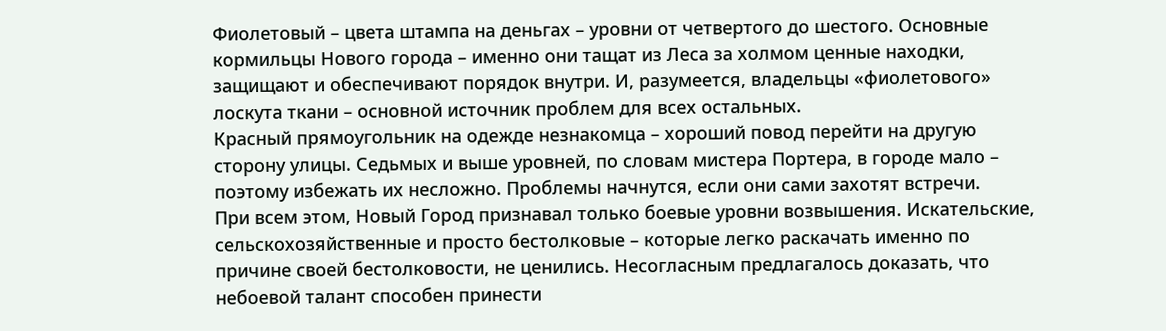Фиолетовый – цвета штампа на деньгах – уровни от четвертого до шестого. Основные кормильцы Нового города – именно они тащат из Леса за холмом ценные находки, защищают и обеспечивают порядок внутри. И, разумеется, владельцы «фиолетового» лоскута ткани – основной источник проблем для всех остальных.
Красный прямоугольник на одежде незнакомца – хороший повод перейти на другую сторону улицы. Седьмых и выше уровней, по словам мистера Портера, в городе мало – поэтому избежать их несложно. Проблемы начнутся, если они сами захотят встречи.
При всем этом, Новый Город признавал только боевые уровни возвышения. Искательские, сельскохозяйственные и просто бестолковые – которые легко раскачать именно по причине своей бестолковости, не ценились. Несогласным предлагалось доказать, что небоевой талант способен принести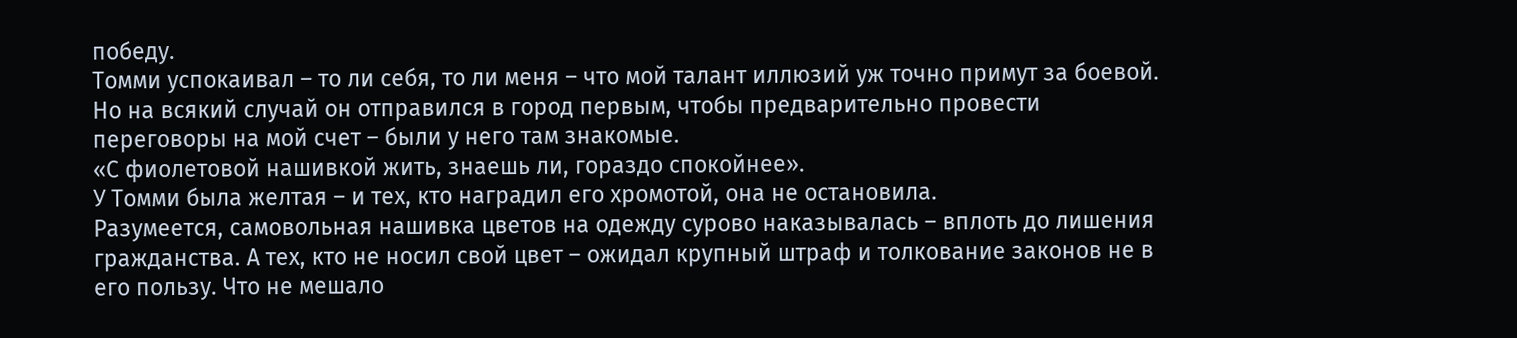победу.
Томми успокаивал – то ли себя, то ли меня – что мой талант иллюзий уж точно примут за боевой. Но на всякий случай он отправился в город первым, чтобы предварительно провести переговоры на мой счет – были у него там знакомые.
«С фиолетовой нашивкой жить, знаешь ли, гораздо спокойнее».
У Томми была желтая – и тех, кто наградил его хромотой, она не остановила.
Разумеется, самовольная нашивка цветов на одежду сурово наказывалась – вплоть до лишения гражданства. А тех, кто не носил свой цвет – ожидал крупный штраф и толкование законов не в его пользу. Что не мешало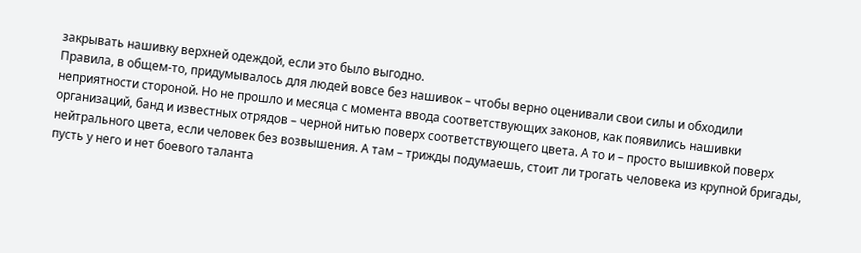закрывать нашивку верхней одеждой, если это было выгодно.
Правила, в общем-то, придумывалось для людей вовсе без нашивок – чтобы верно оценивали свои силы и обходили неприятности стороной. Но не прошло и месяца с момента ввода соответствующих законов, как появились нашивки организаций, банд и известных отрядов – черной нитью поверх соответствующего цвета. А то и – просто вышивкой поверх нейтрального цвета, если человек без возвышения. А там – трижды подумаешь, стоит ли трогать человека из крупной бригады, пусть у него и нет боевого таланта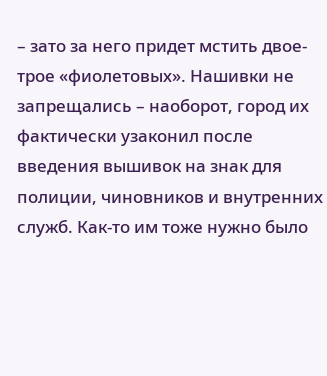– зато за него придет мстить двое-трое «фиолетовых». Нашивки не запрещались – наоборот, город их фактически узаконил после введения вышивок на знак для полиции, чиновников и внутренних служб. Как-то им тоже нужно было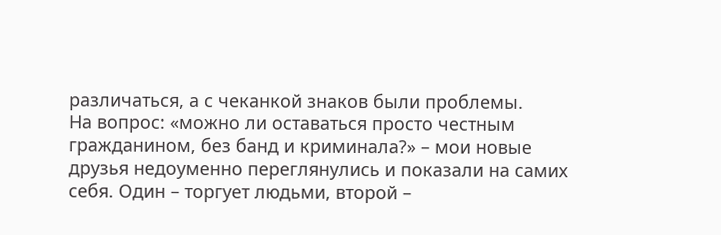различаться, а с чеканкой знаков были проблемы.
На вопрос: «можно ли оставаться просто честным гражданином, без банд и криминала?» – мои новые друзья недоуменно переглянулись и показали на самих себя. Один – торгует людьми, второй –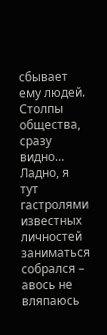сбывает ему людей. Столпы общества, сразу видно…
Ладно, я тут гастролями известных личностей заниматься собрался – авось не вляпаюсь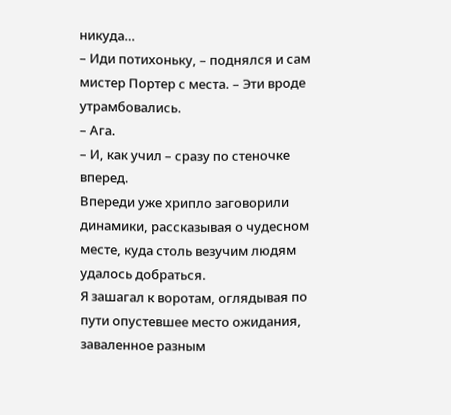никуда…
– Иди потихоньку, – поднялся и сам мистер Портер с места. – Эти вроде утрамбовались.
– Ага.
– И, как учил – сразу по стеночке вперед.
Впереди уже хрипло заговорили динамики, рассказывая о чудесном месте, куда столь везучим людям удалось добраться.
Я зашагал к воротам, оглядывая по пути опустевшее место ожидания, заваленное разным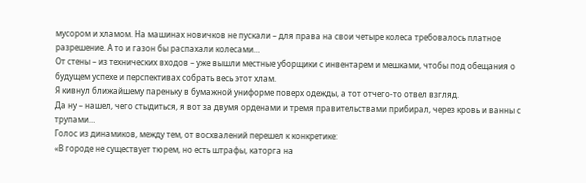мусором и хламом. На машинах новичков не пускали – для права на свои четыре колеса требовалось платное разрешение. А то и газон бы распахали колесами…
От стены – из технических входов – уже вышли местные уборщики с инвентарем и мешками, чтобы под обещания о будущем успехе и перспективах собрать весь этот хлам.
Я кивнул ближайшему пареньку в бумажной униформе поверх одежды, а тот отчего-то отвел взгляд.
Да ну – нашел, чего стыдиться, я вот за двумя орденами и тремя правительствами прибирал, через кровь и ванны с трупами…
Голос из динамиков, между тем, от восхвалений перешел к конкретике:
«В городе не существует тюрем, но есть штрафы, каторга на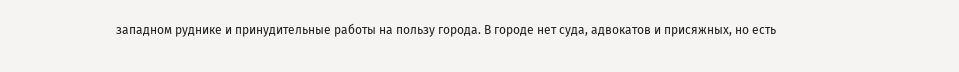западном руднике и принудительные работы на пользу города. В городе нет суда, адвокатов и присяжных, но есть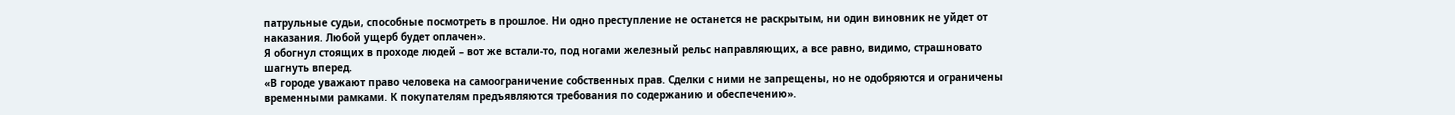патрульные судьи, способные посмотреть в прошлое. Ни одно преступление не останется не раскрытым, ни один виновник не уйдет от наказания. Любой ущерб будет оплачен».
Я обогнул стоящих в проходе людей – вот же встали-то, под ногами железный рельс направляющих, а все равно, видимо, страшновато шагнуть вперед.
«В городе уважают право человека на самоограничение собственных прав. Сделки с ними не запрещены, но не одобряются и ограничены временными рамками. К покупателям предъявляются требования по содержанию и обеспечению».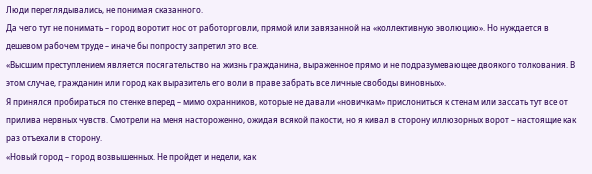Люди переглядывались, не понимая сказанного.
Да чего тут не понимать – город воротит нос от работорговли, прямой или завязанной на «коллективную эволюцию». Но нуждается в дешевом рабочем труде – иначе бы попросту запретил это все.
«Высшим преступлением является посягательство на жизнь гражданина, выраженное прямо и не подразумевающее двоякого толкования. В этом случае, гражданин или город как выразитель его воли в праве забрать все личные свободы виновных».
Я принялся пробираться по стенке вперед – мимо охранников, которые не давали «новичкам» прислониться к стенам или зассать тут все от прилива нервных чувств. Смотрели на меня настороженно, ожидая всякой пакости, но я кивал в сторону иллюзорных ворот – настоящие как раз отъехали в сторону.
«Новый город – город возвышенных. Не пройдет и недели, как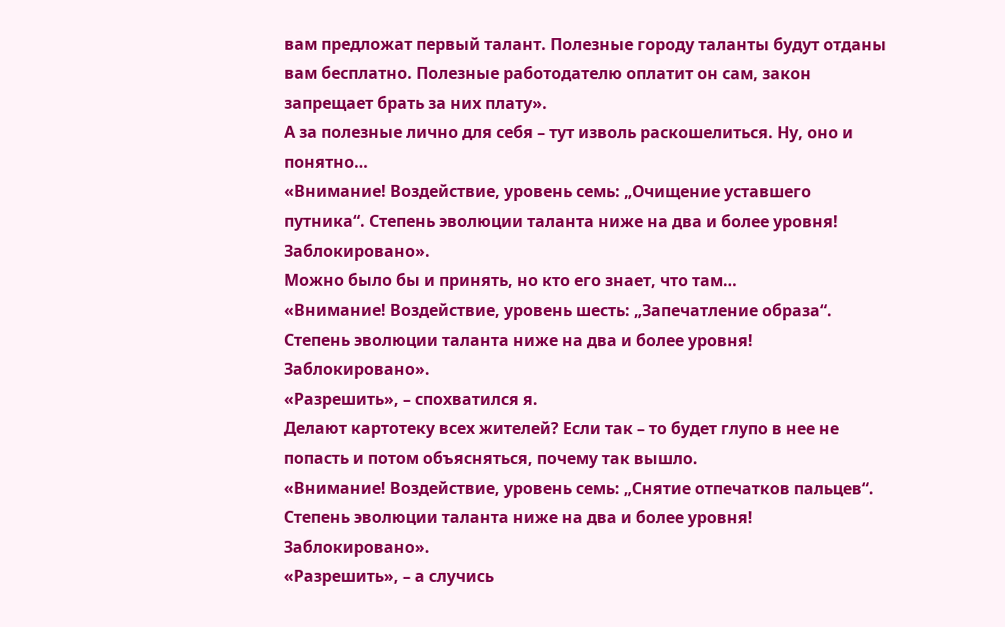вам предложат первый талант. Полезные городу таланты будут отданы вам бесплатно. Полезные работодателю оплатит он сам, закон запрещает брать за них плату».
А за полезные лично для себя – тут изволь раскошелиться. Ну, оно и понятно…
«Внимание! Воздействие, уровень семь: „Очищение уставшего путника“. Степень эволюции таланта ниже на два и более уровня! Заблокировано».
Можно было бы и принять, но кто его знает, что там…
«Внимание! Воздействие, уровень шесть: „Запечатление образа“. Степень эволюции таланта ниже на два и более уровня! Заблокировано».
«Разрешить», – спохватился я.
Делают картотеку всех жителей? Если так – то будет глупо в нее не попасть и потом объясняться, почему так вышло.
«Внимание! Воздействие, уровень семь: „Снятие отпечатков пальцев“. Степень эволюции таланта ниже на два и более уровня! Заблокировано».
«Разрешить», – а случись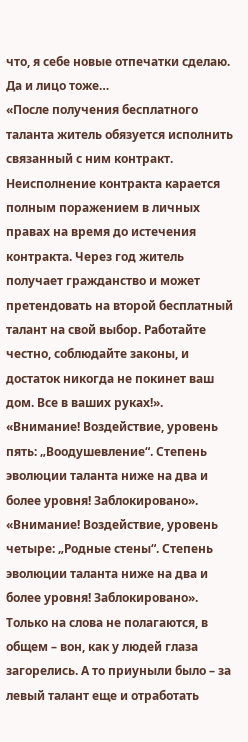что, я себе новые отпечатки сделаю. Да и лицо тоже…
«После получения бесплатного таланта житель обязуется исполнить связанный с ним контракт. Неисполнение контракта карается полным поражением в личных правах на время до истечения контракта. Через год житель получает гражданство и может претендовать на второй бесплатный талант на свой выбор. Работайте честно, соблюдайте законы, и достаток никогда не покинет ваш дом. Все в ваших руках!».
«Внимание! Воздействие, уровень пять: „Воодушевление“. Степень эволюции таланта ниже на два и более уровня! Заблокировано».
«Внимание! Воздействие, уровень четыре: „Родные стены“. Степень эволюции таланта ниже на два и более уровня! Заблокировано».
Только на слова не полагаются, в общем – вон, как у людей глаза загорелись. А то приуныли было – за левый талант еще и отработать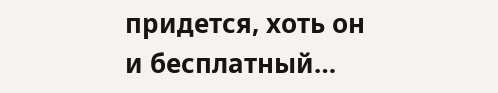придется, хоть он и бесплатный…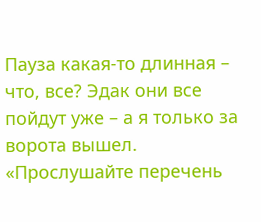Пауза какая-то длинная – что, все? Эдак они все пойдут уже – а я только за ворота вышел.
«Прослушайте перечень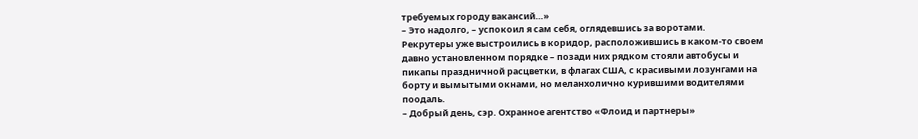требуемых городу вакансий…»
– Это надолго, – успокоил я сам себя, оглядевшись за воротами.
Рекрутеры уже выстроились в коридор, расположившись в каком-то своем давно установленном порядке – позади них рядком стояли автобусы и пикапы праздничной расцветки, в флагах США, с красивыми лозунгами на борту и вымытыми окнами, но меланхолично курившими водителями поодаль.
– Добрый день, сэр. Охранное агентство «Флоид и партнеры»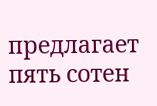предлагает пять сотен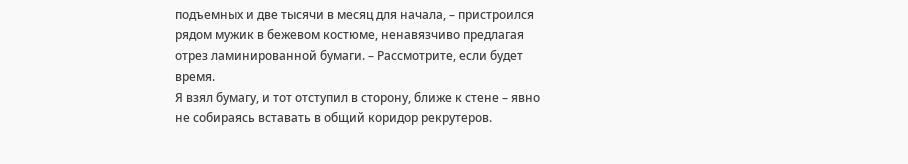подъемных и две тысячи в месяц для начала, – пристроился рядом мужик в бежевом костюме, ненавязчиво предлагая отрез ламинированной бумаги. – Рассмотрите, если будет время.
Я взял бумагу, и тот отступил в сторону, ближе к стене – явно не собираясь вставать в общий коридор рекрутеров.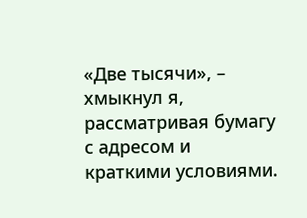«Две тысячи», – хмыкнул я, рассматривая бумагу с адресом и краткими условиями.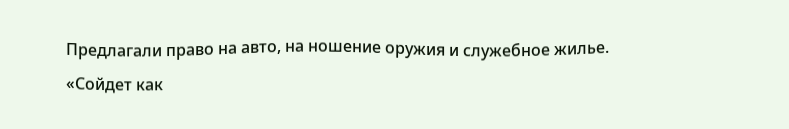Предлагали право на авто, на ношение оружия и служебное жилье.
«Сойдет как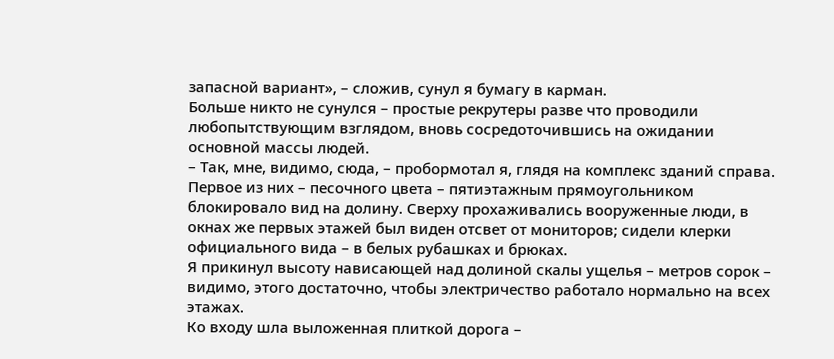запасной вариант», – сложив, сунул я бумагу в карман.
Больше никто не сунулся – простые рекрутеры разве что проводили любопытствующим взглядом, вновь сосредоточившись на ожидании основной массы людей.
– Так, мне, видимо, сюда, – пробормотал я, глядя на комплекс зданий справа.
Первое из них – песочного цвета – пятиэтажным прямоугольником блокировало вид на долину. Сверху прохаживались вооруженные люди, в окнах же первых этажей был виден отсвет от мониторов; сидели клерки официального вида – в белых рубашках и брюках.
Я прикинул высоту нависающей над долиной скалы ущелья – метров сорок – видимо, этого достаточно, чтобы электричество работало нормально на всех этажах.
Ко входу шла выложенная плиткой дорога –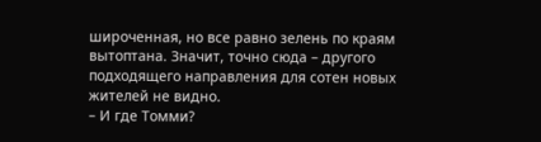широченная, но все равно зелень по краям вытоптана. Значит, точно сюда – другого подходящего направления для сотен новых жителей не видно.
– И где Томми?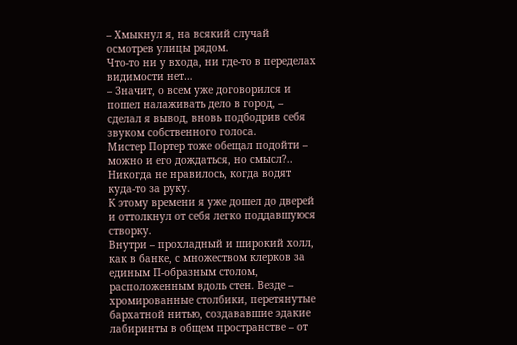– Хмыкнул я, на всякий случай осмотрев улицы рядом.
Что-то ни у входа, ни где-то в переделах видимости нет…
– Значит, о всем уже договорился и пошел налаживать дело в город, – сделал я вывод, вновь подбодрив себя звуком собственного голоса.
Мистер Портер тоже обещал подойти – можно и его дождаться, но смысл?.. Никогда не нравилось, когда водят куда-то за руку.
К этому времени я уже дошел до дверей и оттолкнул от себя легко поддавшуюся створку.
Внутри – прохладный и широкий холл, как в банке, с множеством клерков за единым П-образным столом, расположенным вдоль стен. Везде – хромированные столбики, перетянутые бархатной нитью, создававшие эдакие лабиринты в общем пространстве – от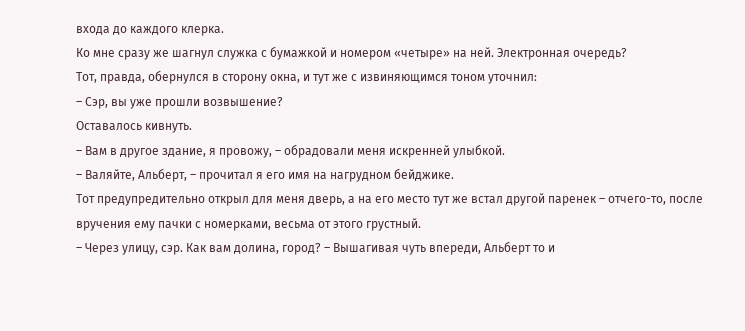входа до каждого клерка.
Ко мне сразу же шагнул служка с бумажкой и номером «четыре» на ней. Электронная очередь?
Тот, правда, обернулся в сторону окна, и тут же с извиняющимся тоном уточнил:
– Сэр, вы уже прошли возвышение?
Оставалось кивнуть.
– Вам в другое здание, я провожу, – обрадовали меня искренней улыбкой.
– Валяйте, Альберт, – прочитал я его имя на нагрудном бейджике.
Тот предупредительно открыл для меня дверь, а на его место тут же встал другой паренек – отчего-то, после вручения ему пачки с номерками, весьма от этого грустный.
– Через улицу, сэр. Как вам долина, город? – Вышагивая чуть впереди, Альберт то и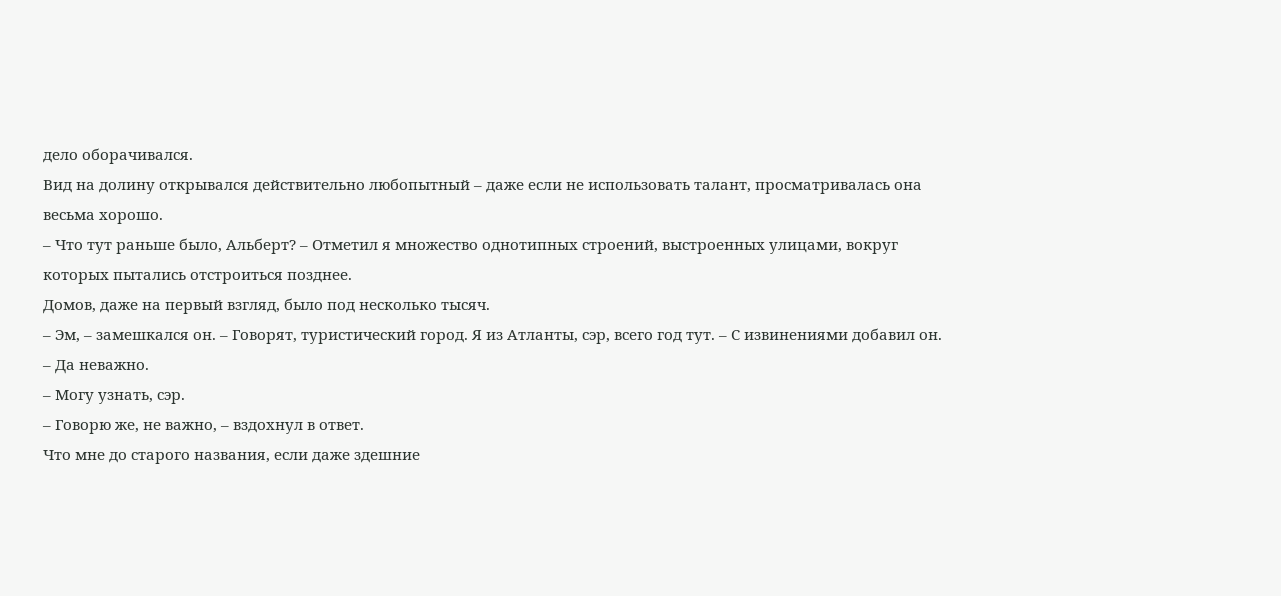дело оборачивался.
Вид на долину открывался действительно любопытный – даже если не использовать талант, просматривалась она весьма хорошо.
– Что тут раньше было, Альберт? – Отметил я множество однотипных строений, выстроенных улицами, вокруг которых пытались отстроиться позднее.
Домов, даже на первый взгляд, было под несколько тысяч.
– Эм, – замешкался он. – Говорят, туристический город. Я из Атланты, сэр, всего год тут. – С извинениями добавил он.
– Да неважно.
– Могу узнать, сэр.
– Говорю же, не важно, – вздохнул в ответ.
Что мне до старого названия, если даже здешние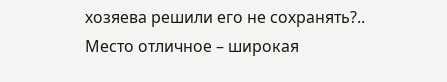хозяева решили его не сохранять?..
Место отличное – широкая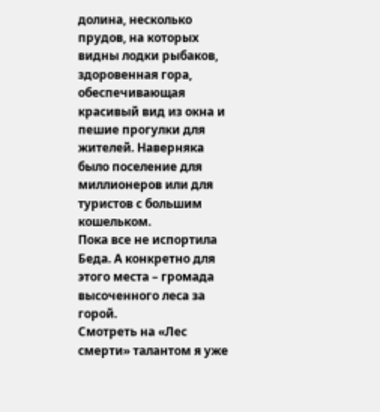долина, несколько прудов, на которых видны лодки рыбаков, здоровенная гора, обеспечивающая красивый вид из окна и пешие прогулки для жителей. Наверняка было поселение для миллионеров или для туристов с большим кошельком.
Пока все не испортила Беда. А конкретно для этого места – громада высоченного леса за горой.
Смотреть на «Лес смерти» талантом я уже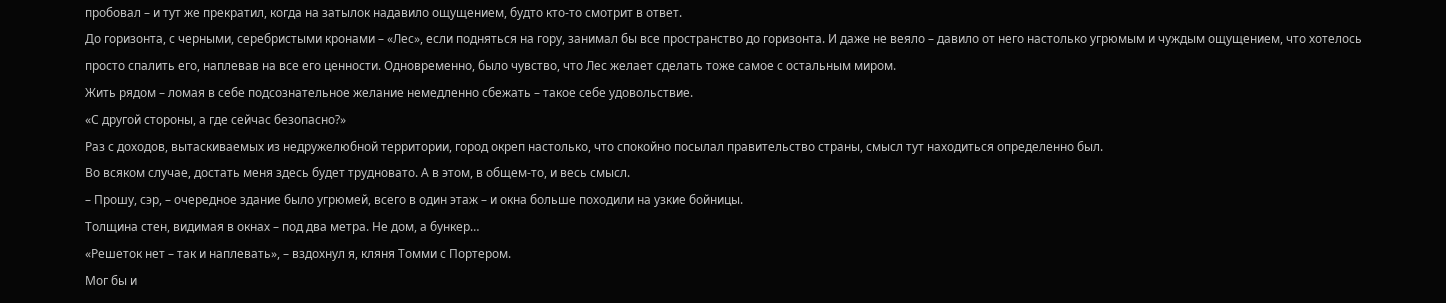пробовал – и тут же прекратил, когда на затылок надавило ощущением, будто кто-то смотрит в ответ.
До горизонта, с черными, серебристыми кронами – «Лес», если подняться на гору, занимал бы все пространство до горизонта. И даже не веяло – давило от него настолько угрюмым и чуждым ощущением, что хотелось просто спалить его, наплевав на все его ценности. Одновременно, было чувство, что Лес желает сделать тоже самое с остальным миром.
Жить рядом – ломая в себе подсознательное желание немедленно сбежать – такое себе удовольствие.
«С другой стороны, а где сейчас безопасно?»
Раз с доходов, вытаскиваемых из недружелюбной территории, город окреп настолько, что спокойно посылал правительство страны, смысл тут находиться определенно был.
Во всяком случае, достать меня здесь будет трудновато. А в этом, в общем-то, и весь смысл.
– Прошу, сэр, – очередное здание было угрюмей, всего в один этаж – и окна больше походили на узкие бойницы.
Толщина стен, видимая в окнах – под два метра. Не дом, а бункер…
«Решеток нет – так и наплевать», – вздохнул я, кляня Томми с Портером.
Мог бы и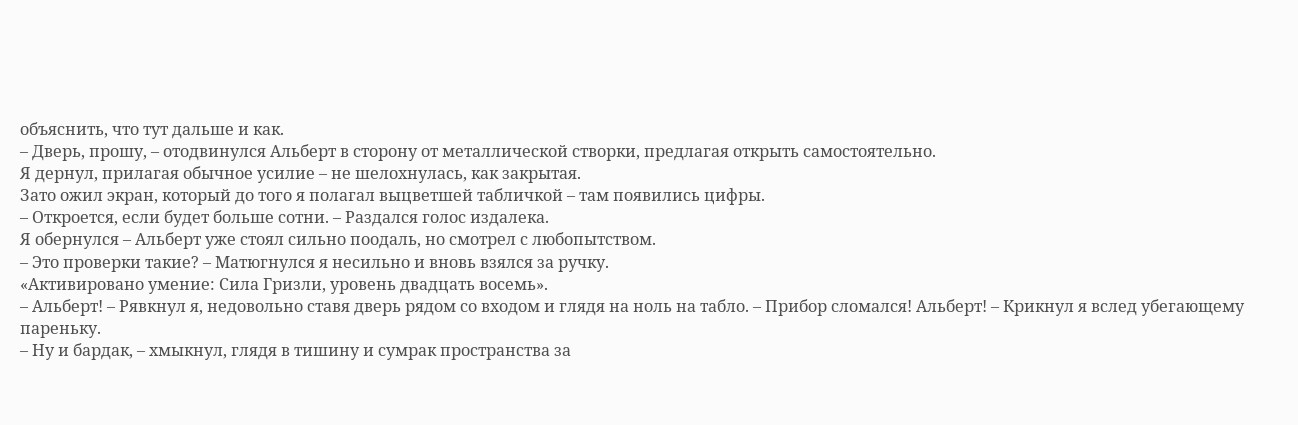объяснить, что тут дальше и как.
– Дверь, прошу, – отодвинулся Альберт в сторону от металлической створки, предлагая открыть самостоятельно.
Я дернул, прилагая обычное усилие – не шелохнулась, как закрытая.
Зато ожил экран, который до того я полагал выцветшей табличкой – там появились цифры.
– Откроется, если будет больше сотни. – Раздался голос издалека.
Я обернулся – Альберт уже стоял сильно поодаль, но смотрел с любопытством.
– Это проверки такие? – Матюгнулся я несильно и вновь взялся за ручку.
«Активировано умение: Сила Гризли, уровень двадцать восемь».
– Альберт! – Рявкнул я, недовольно ставя дверь рядом со входом и глядя на ноль на табло. – Прибор сломался! Альберт! – Крикнул я вслед убегающему пареньку.
– Ну и бардак, – хмыкнул, глядя в тишину и сумрак пространства за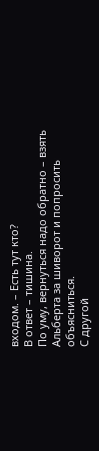входом. – Есть тут кто?
В ответ – тишина.
По уму, вернуться надо обратно – взять Альберта за шиворот и попросить объясниться.
С другой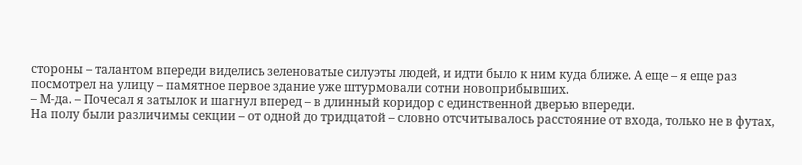стороны – талантом впереди виделись зеленоватые силуэты людей, и идти было к ним куда ближе. А еще – я еще раз посмотрел на улицу – памятное первое здание уже штурмовали сотни новоприбывших.
– М-да. – Почесал я затылок и шагнул вперед – в длинный коридор с единственной дверью впереди.
На полу были различимы секции – от одной до тридцатой – словно отсчитывалось расстояние от входа, только не в футах,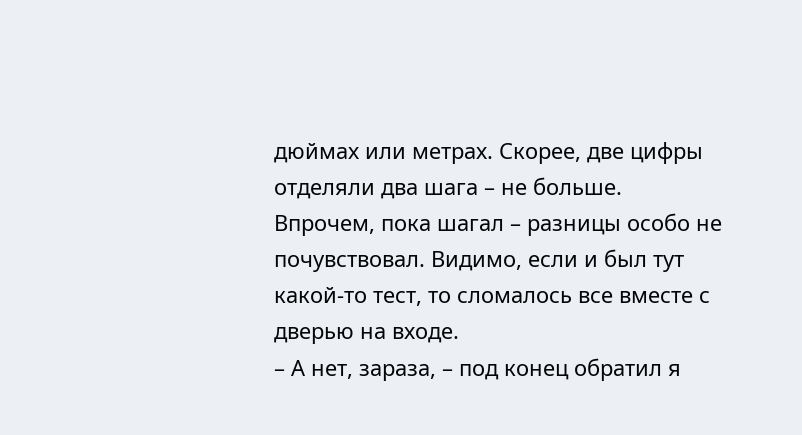дюймах или метрах. Скорее, две цифры отделяли два шага – не больше.
Впрочем, пока шагал – разницы особо не почувствовал. Видимо, если и был тут какой-то тест, то сломалось все вместе с дверью на входе.
– А нет, зараза, – под конец обратил я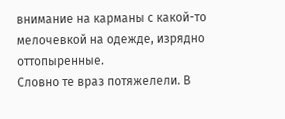внимание на карманы с какой-то мелочевкой на одежде, изрядно оттопыренные.
Словно те враз потяжелели. В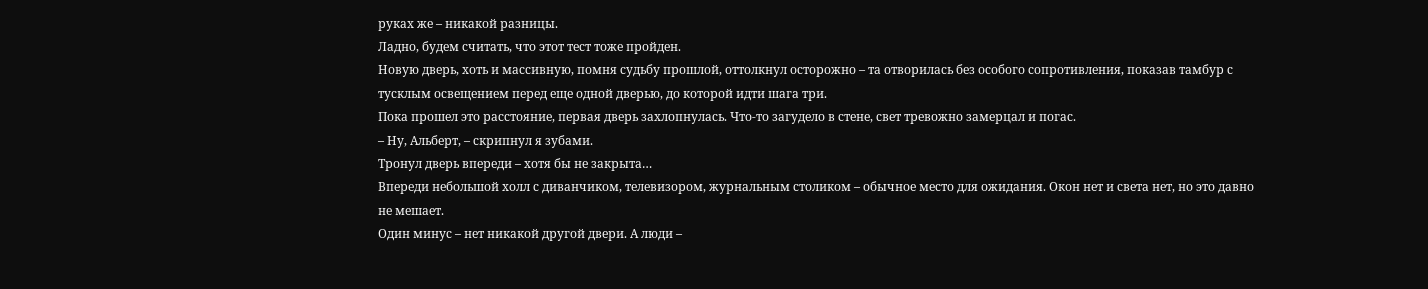руках же – никакой разницы.
Ладно, будем считать, что этот тест тоже пройден.
Новую дверь, хоть и массивную, помня судьбу прошлой, оттолкнул осторожно – та отворилась без особого сопротивления, показав тамбур с тусклым освещением перед еще одной дверью, до которой идти шага три.
Пока прошел это расстояние, первая дверь захлопнулась. Что-то загудело в стене, свет тревожно замерцал и погас.
– Ну, Альберт, – скрипнул я зубами.
Тронул дверь впереди – хотя бы не закрыта…
Впереди небольшой холл с диванчиком, телевизором, журнальным столиком – обычное место для ожидания. Окон нет и света нет, но это давно не мешает.
Один минус – нет никакой другой двери. А люди –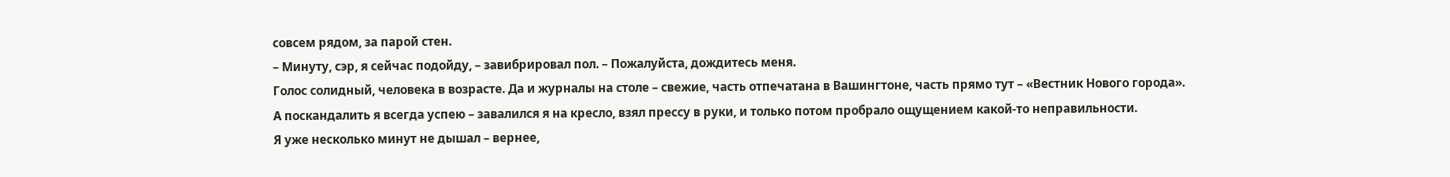совсем рядом, за парой стен.
– Минуту, сэр, я сейчас подойду, – завибрировал пол. – Пожалуйста, дождитесь меня.
Голос солидный, человека в возрасте. Да и журналы на столе – свежие, часть отпечатана в Вашингтоне, часть прямо тут – «Вестник Нового города».
А поскандалить я всегда успею – завалился я на кресло, взял прессу в руки, и только потом пробрало ощущением какой-то неправильности.
Я уже несколько минут не дышал – вернее,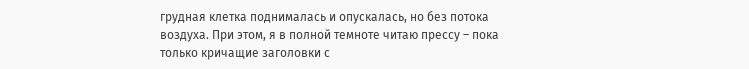грудная клетка поднималась и опускалась, но без потока воздуха. При этом, я в полной темноте читаю прессу – пока только кричащие заголовки с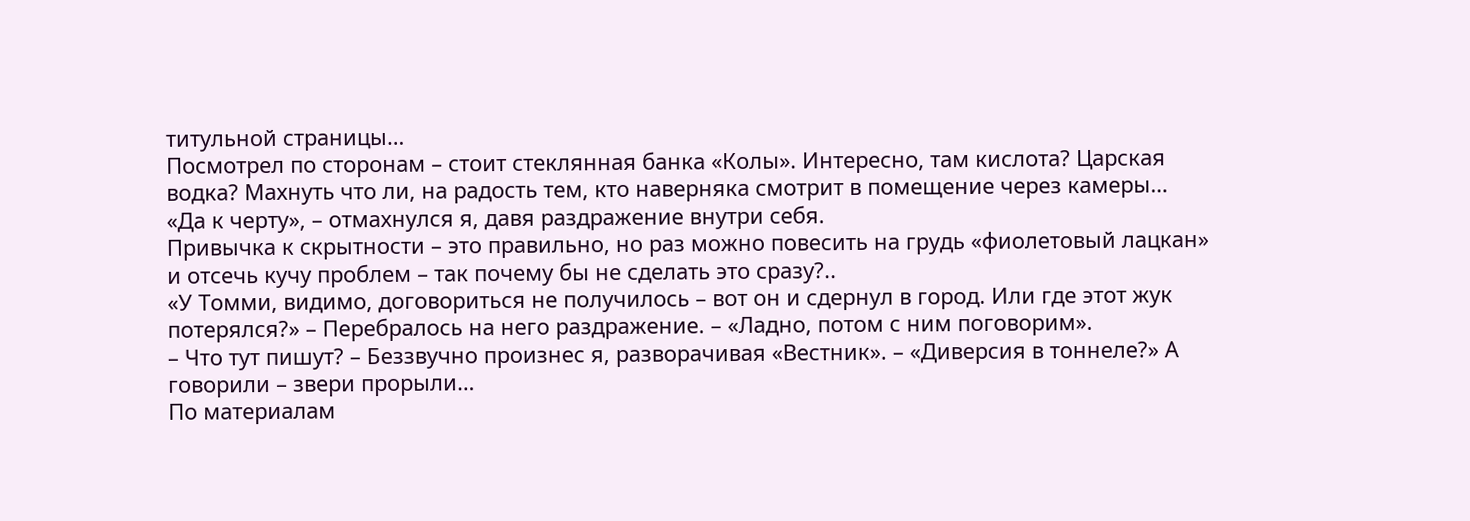титульной страницы…
Посмотрел по сторонам – стоит стеклянная банка «Колы». Интересно, там кислота? Царская водка? Махнуть что ли, на радость тем, кто наверняка смотрит в помещение через камеры…
«Да к черту», – отмахнулся я, давя раздражение внутри себя.
Привычка к скрытности – это правильно, но раз можно повесить на грудь «фиолетовый лацкан» и отсечь кучу проблем – так почему бы не сделать это сразу?..
«У Томми, видимо, договориться не получилось – вот он и сдернул в город. Или где этот жук потерялся?» – Перебралось на него раздражение. – «Ладно, потом с ним поговорим».
– Что тут пишут? – Беззвучно произнес я, разворачивая «Вестник». – «Диверсия в тоннеле?» А говорили – звери прорыли…
По материалам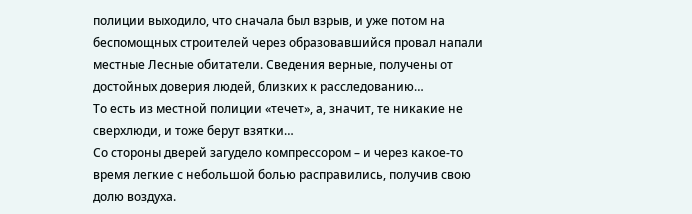полиции выходило, что сначала был взрыв, и уже потом на беспомощных строителей через образовавшийся провал напали местные Лесные обитатели. Сведения верные, получены от достойных доверия людей, близких к расследованию…
То есть из местной полиции «течет», а, значит, те никакие не сверхлюди, и тоже берут взятки…
Со стороны дверей загудело компрессором – и через какое-то время легкие с небольшой болью расправились, получив свою долю воздуха.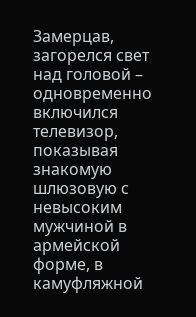Замерцав, загорелся свет над головой – одновременно включился телевизор, показывая знакомую шлюзовую с невысоким мужчиной в армейской форме, в камуфляжной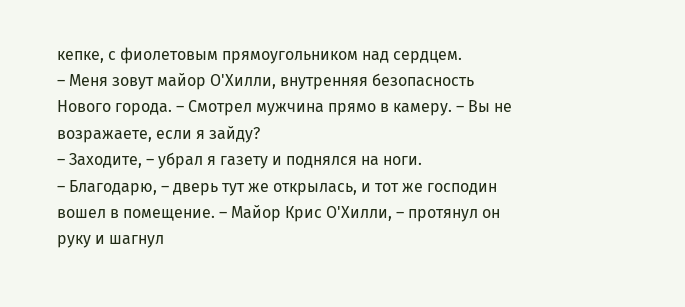кепке, с фиолетовым прямоугольником над сердцем.
– Меня зовут майор О'Хилли, внутренняя безопасность Нового города. – Смотрел мужчина прямо в камеру. – Вы не возражаете, если я зайду?
– Заходите, – убрал я газету и поднялся на ноги.
– Благодарю, – дверь тут же открылась, и тот же господин вошел в помещение. – Майор Крис О'Хилли, – протянул он руку и шагнул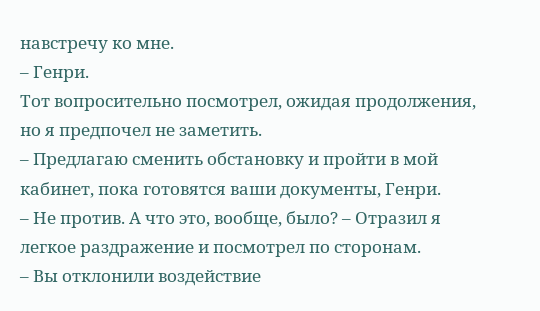навстречу ко мне.
– Генри.
Тот вопросительно посмотрел, ожидая продолжения, но я предпочел не заметить.
– Предлагаю сменить обстановку и пройти в мой кабинет, пока готовятся ваши документы, Генри.
– Не против. А что это, вообще, было? – Отразил я легкое раздражение и посмотрел по сторонам.
– Вы отклонили воздействие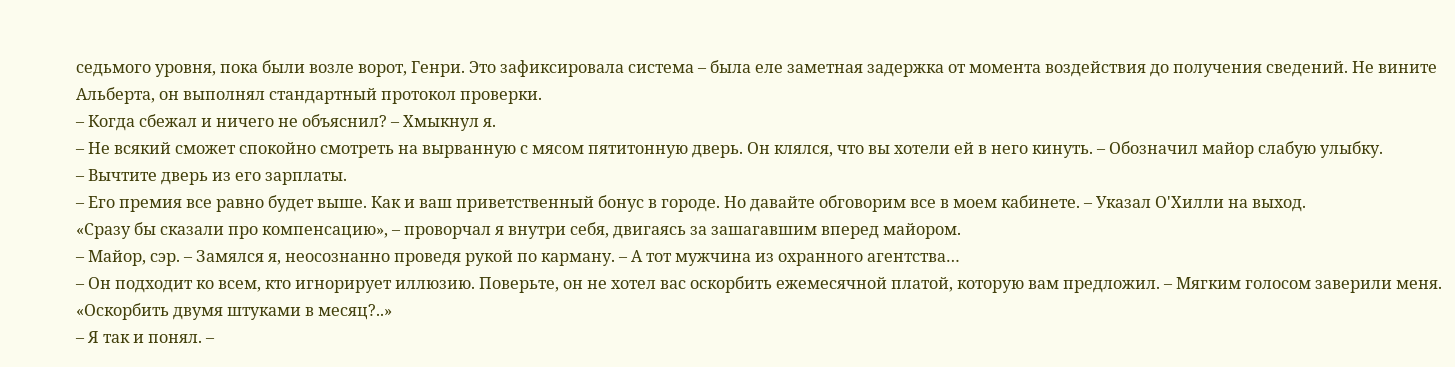седьмого уровня, пока были возле ворот, Генри. Это зафиксировала система – была еле заметная задержка от момента воздействия до получения сведений. Не вините Альберта, он выполнял стандартный протокол проверки.
– Когда сбежал и ничего не объяснил? – Хмыкнул я.
– Не всякий сможет спокойно смотреть на вырванную с мясом пятитонную дверь. Он клялся, что вы хотели ей в него кинуть. – Обозначил майор слабую улыбку.
– Вычтите дверь из его зарплаты.
– Его премия все равно будет выше. Как и ваш приветственный бонус в городе. Но давайте обговорим все в моем кабинете. – Указал О'Хилли на выход.
«Сразу бы сказали про компенсацию», – проворчал я внутри себя, двигаясь за зашагавшим вперед майором.
– Майор, сэр. – Замялся я, неосознанно проведя рукой по карману. – А тот мужчина из охранного агентства…
– Он подходит ко всем, кто игнорирует иллюзию. Поверьте, он не хотел вас оскорбить ежемесячной платой, которую вам предложил. – Мягким голосом заверили меня.
«Оскорбить двумя штуками в месяц?..»
– Я так и понял. –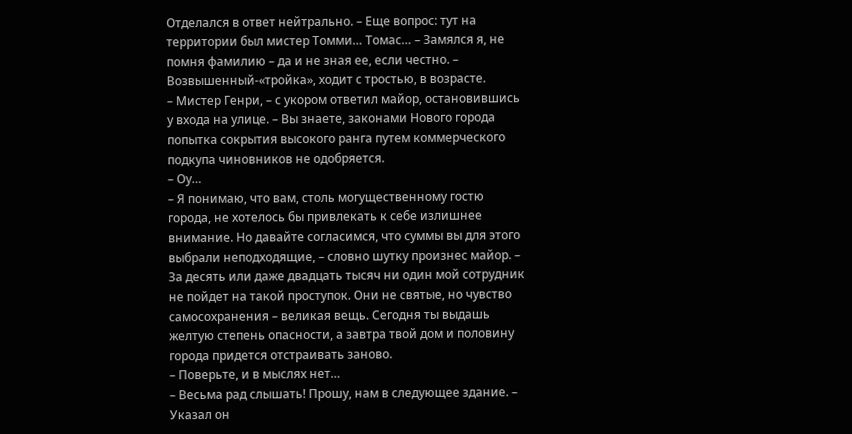Отделался в ответ нейтрально. – Еще вопрос: тут на территории был мистер Томми… Томас… – Замялся я, не помня фамилию – да и не зная ее, если честно. – Возвышенный-«тройка», ходит с тростью, в возрасте.
– Мистер Генри, – с укором ответил майор, остановившись у входа на улице. – Вы знаете, законами Нового города попытка сокрытия высокого ранга путем коммерческого подкупа чиновников не одобряется.
– Оу…
– Я понимаю, что вам, столь могущественному гостю города, не хотелось бы привлекать к себе излишнее внимание. Но давайте согласимся, что суммы вы для этого выбрали неподходящие, – словно шутку произнес майор. – За десять или даже двадцать тысяч ни один мой сотрудник не пойдет на такой проступок. Они не святые, но чувство самосохранения – великая вещь. Сегодня ты выдашь желтую степень опасности, а завтра твой дом и половину города придется отстраивать заново.
– Поверьте, и в мыслях нет…
– Весьма рад слышать! Прошу, нам в следующее здание. – Указал он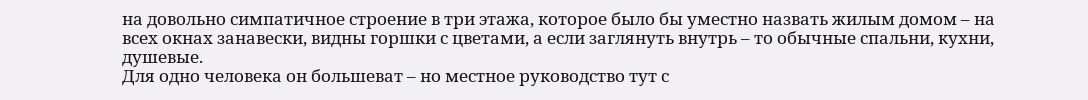на довольно симпатичное строение в три этажа, которое было бы уместно назвать жилым домом – на всех окнах занавески, видны горшки с цветами, а если заглянуть внутрь – то обычные спальни, кухни, душевые.
Для одно человека он большеват – но местное руководство тут с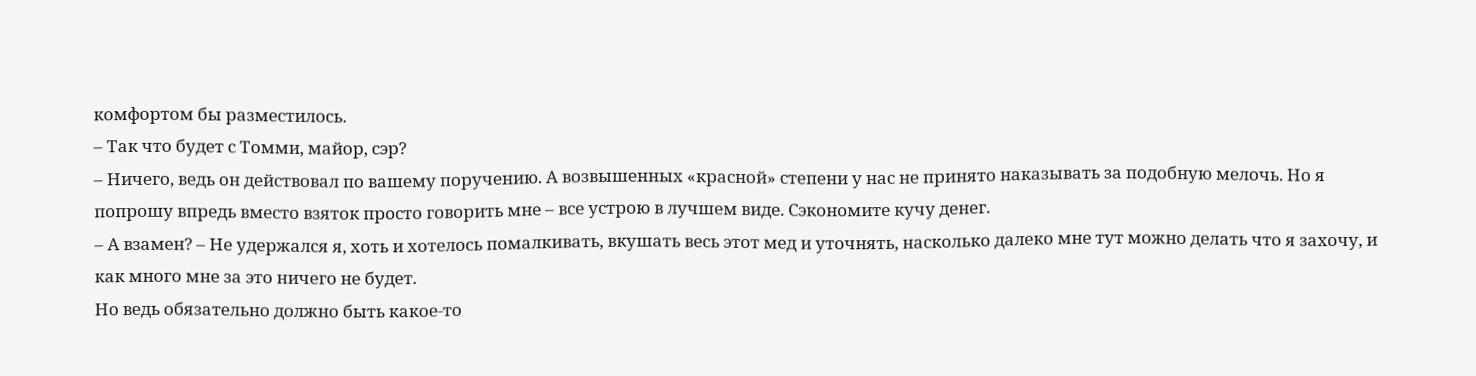комфортом бы разместилось.
– Так что будет с Томми, майор, сэр?
– Ничего, ведь он действовал по вашему поручению. А возвышенных «красной» степени у нас не принято наказывать за подобную мелочь. Но я попрошу впредь вместо взяток просто говорить мне – все устрою в лучшем виде. Сэкономите кучу денег.
– А взамен? – Не удержался я, хоть и хотелось помалкивать, вкушать весь этот мед и уточнять, насколько далеко мне тут можно делать что я захочу, и как много мне за это ничего не будет.
Но ведь обязательно должно быть какое-то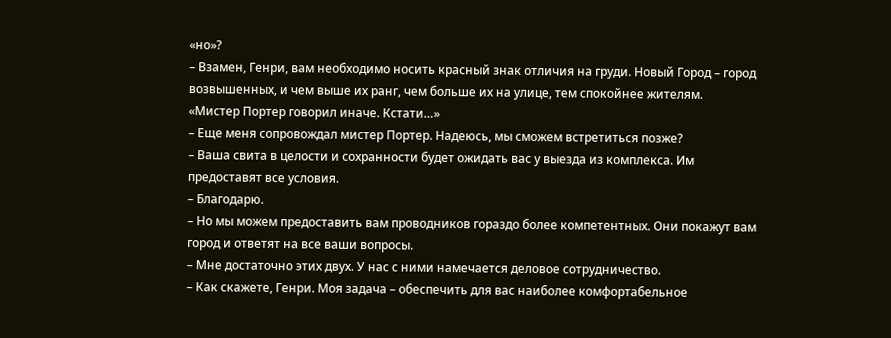«но»?
– Взамен, Генри, вам необходимо носить красный знак отличия на груди. Новый Город – город возвышенных, и чем выше их ранг, чем больше их на улице, тем спокойнее жителям.
«Мистер Портер говорил иначе. Кстати…»
– Еще меня сопровождал мистер Портер. Надеюсь, мы сможем встретиться позже?
– Ваша свита в целости и сохранности будет ожидать вас у выезда из комплекса. Им предоставят все условия.
– Благодарю.
– Но мы можем предоставить вам проводников гораздо более компетентных. Они покажут вам город и ответят на все ваши вопросы.
– Мне достаточно этих двух. У нас с ними намечается деловое сотрудничество.
– Как скажете, Генри. Моя задача – обеспечить для вас наиболее комфортабельное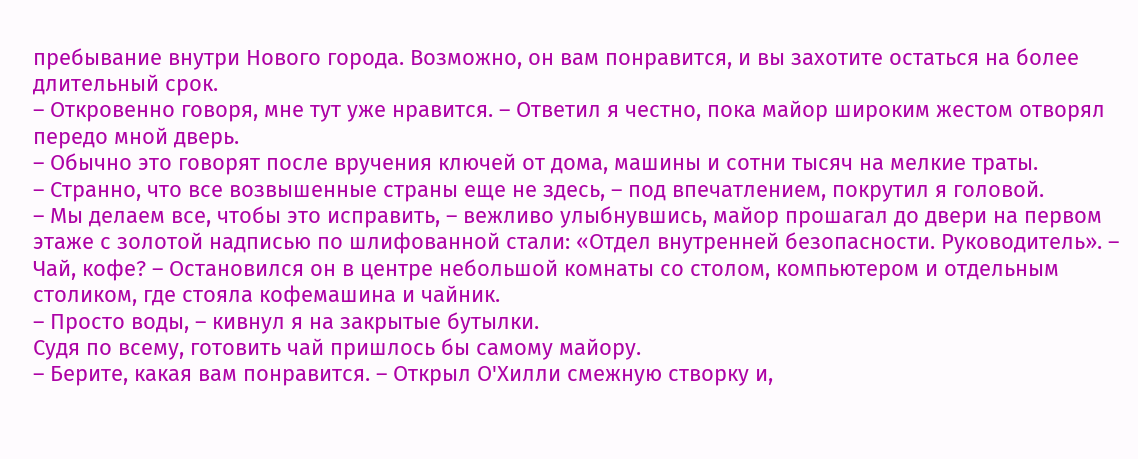пребывание внутри Нового города. Возможно, он вам понравится, и вы захотите остаться на более длительный срок.
– Откровенно говоря, мне тут уже нравится. – Ответил я честно, пока майор широким жестом отворял передо мной дверь.
– Обычно это говорят после вручения ключей от дома, машины и сотни тысяч на мелкие траты.
– Странно, что все возвышенные страны еще не здесь, – под впечатлением, покрутил я головой.
– Мы делаем все, чтобы это исправить, – вежливо улыбнувшись, майор прошагал до двери на первом этаже с золотой надписью по шлифованной стали: «Отдел внутренней безопасности. Руководитель». – Чай, кофе? – Остановился он в центре небольшой комнаты со столом, компьютером и отдельным столиком, где стояла кофемашина и чайник.
– Просто воды, – кивнул я на закрытые бутылки.
Судя по всему, готовить чай пришлось бы самому майору.
– Берите, какая вам понравится. – Открыл О'Хилли смежную створку и,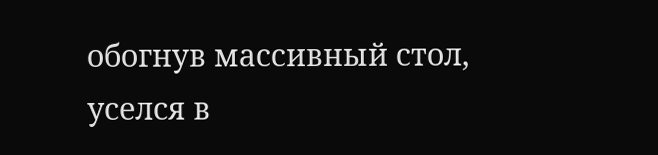обогнув массивный стол, уселся в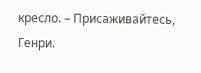кресло. – Присаживайтесь, Генри.